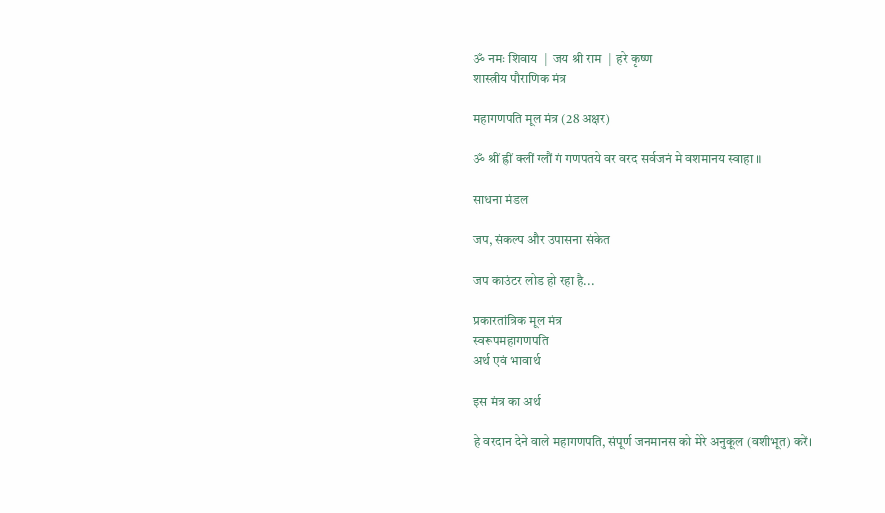ॐ नमः शिवाय  |  जय श्री राम  |  हरे कृष्ण
शास्त्रीय पौराणिक मंत्र

महागणपति मूल मंत्र (28 अक्षर)

ॐ श्रीं ह्रीं क्लीं ग्लौं गं गणपतये वर वरद सर्वजनं मे वशमानय स्वाहा ॥

साधना मंडल

जप, संकल्प और उपासना संकेत

जप काउंटर लोड हो रहा है...

प्रकारतांत्रिक मूल मंत्र
स्वरूपमहागणपति
अर्थ एवं भावार्थ

इस मंत्र का अर्थ

हे वरदान देने वाले महागणपति, संपूर्ण जनमानस को मेरे अनुकूल (वशीभूत) करें।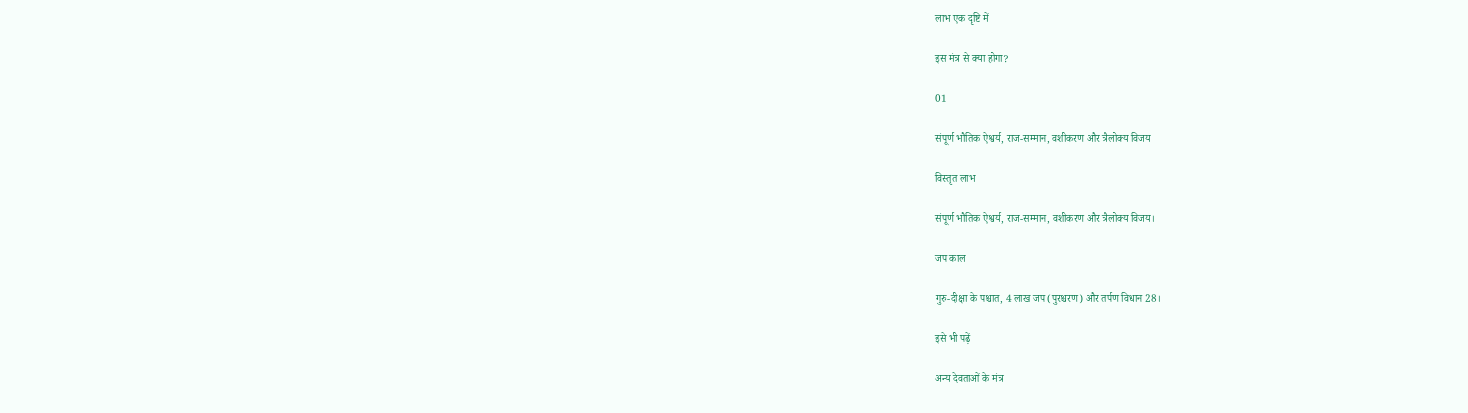लाभ एक दृष्टि में

इस मंत्र से क्या होगा?

01

संपूर्ण भौतिक ऐश्वर्य, राज-सम्मान, वशीकरण और त्रैलोक्य विजय

विस्तृत लाभ

संपूर्ण भौतिक ऐश्वर्य, राज-सम्मान, वशीकरण और त्रैलोक्य विजय।

जप काल

गुरु-दीक्षा के पश्चात, 4 लाख जप (पुरश्चरण) और तर्पण विधान 28।

इसे भी पढ़ें

अन्य देवताओं के मंत्र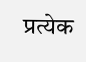प्रत्येक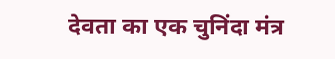देवता का एक चुनिंदा मंत्र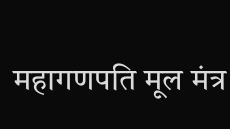महागणपति मूल मंत्र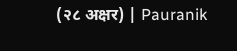(२८ अक्षर) | Pauranik